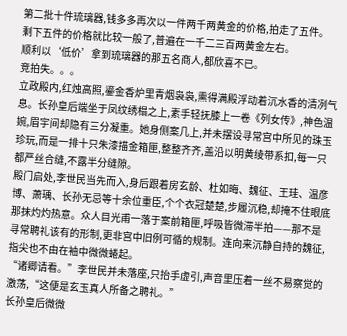第二批十件琉璃器,钱多多再次以一件两千两黄金的价格,拍走了五件。
剩下五件的价格就比较一般了,普遍在一千二三百两黄金左右。
顺利以‘低价’拿到琉璃器的那五名商人,都欣喜不已。
竞拍失。。。
立政殿内,红烛高照,鎏金香炉里青烟袅袅,熏得满殿浮动着沉水香的清冽气息。长孙皇后端坐于凤纹绣榻之上,素手轻抚膝上一卷《列女传》,神色温婉,眉宇间却隐有三分凝重。她身侧案几上,并未摆设寻常宫中所见的珠玉珍玩,而是一排十只朱漆描金箱匣,整整齐齐,盖沿以明黄绫带系扣,每一只都严丝合缝,不露半分缝隙。
殿门启处,李世民当先而入,身后跟着房玄龄、杜如晦、魏征、王珪、温彦博、萧瑀、长孙无忌等十余位重臣,个个衣冠楚楚,步履沉稳,却掩不住眼底那抹灼灼热意。众人目光甫一落于案前箱匣,呼吸皆微滞半拍——那不是寻常聘礼该有的形制,更非宫中旧例可循的规制。连向来沉静自持的魏征,指尖也不由在袖中微微蜷起。
“诸卿请看。”李世民并未落座,只抬手虚引,声音里压着一丝不易察觉的激荡,“这便是玄玉真人所备之聘礼。”
长孙皇后微微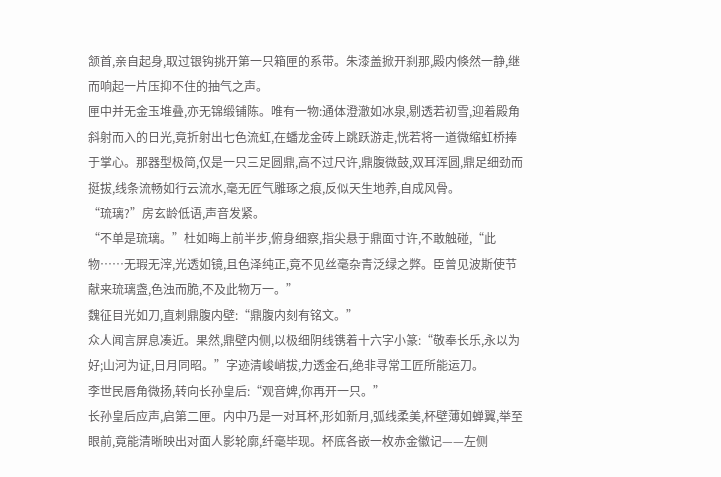颔首,亲自起身,取过银钩挑开第一只箱匣的系带。朱漆盖掀开刹那,殿内倏然一静,继而响起一片压抑不住的抽气之声。
匣中并无金玉堆叠,亦无锦缎铺陈。唯有一物:通体澄澈如冰泉,剔透若初雪,迎着殿角斜射而入的日光,竟折射出七色流虹,在蟠龙金砖上跳跃游走,恍若将一道微缩虹桥捧于掌心。那器型极简,仅是一只三足圆鼎,高不过尺许,鼎腹微鼓,双耳浑圆,鼎足细劲而挺拔,线条流畅如行云流水,毫无匠气雕琢之痕,反似天生地养,自成风骨。
“琉璃?”房玄龄低语,声音发紧。
“不单是琉璃。”杜如晦上前半步,俯身细察,指尖悬于鼎面寸许,不敢触碰,“此物……无瑕无滓,光透如镜,且色泽纯正,竟不见丝毫杂青泛绿之弊。臣曾见波斯使节献来琉璃盏,色浊而脆,不及此物万一。”
魏征目光如刀,直刺鼎腹内壁:“鼎腹内刻有铭文。”
众人闻言屏息凑近。果然,鼎壁内侧,以极细阴线镌着十六字小篆:“敬奉长乐,永以为好;山河为证,日月同昭。”字迹清峻峭拔,力透金石,绝非寻常工匠所能运刀。
李世民唇角微扬,转向长孙皇后:“观音婢,你再开一只。”
长孙皇后应声,启第二匣。内中乃是一对耳杯,形如新月,弧线柔美,杯壁薄如蝉翼,举至眼前,竟能清晰映出对面人影轮廓,纤毫毕现。杯底各嵌一枚赤金徽记——左侧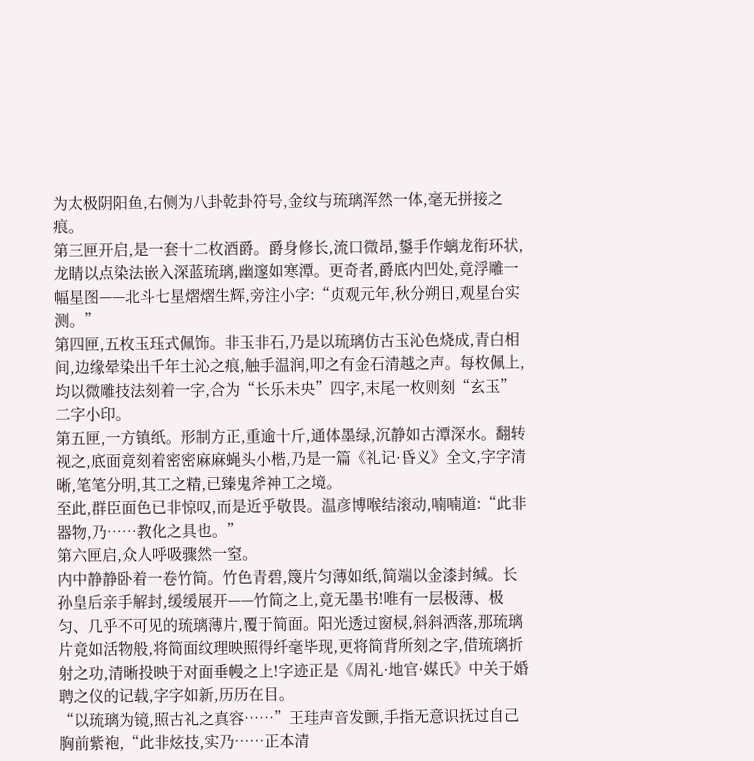为太极阴阳鱼,右侧为八卦乾卦符号,金纹与琉璃浑然一体,毫无拼接之痕。
第三匣开启,是一套十二枚酒爵。爵身修长,流口微昂,鋬手作螭龙衔环状,龙睛以点染法嵌入深蓝琉璃,幽邃如寒潭。更奇者,爵底内凹处,竟浮雕一幅星图——北斗七星熠熠生辉,旁注小字:“贞观元年,秋分朔日,观星台实测。”
第四匣,五枚玉珏式佩饰。非玉非石,乃是以琉璃仿古玉沁色烧成,青白相间,边缘晕染出千年土沁之痕,触手温润,叩之有金石清越之声。每枚佩上,均以微雕技法刻着一字,合为“长乐未央”四字,末尾一枚则刻“玄玉”二字小印。
第五匣,一方镇纸。形制方正,重逾十斤,通体墨绿,沉静如古潭深水。翻转视之,底面竟刻着密密麻麻蝇头小楷,乃是一篇《礼记·昏义》全文,字字清晰,笔笔分明,其工之精,已臻鬼斧神工之境。
至此,群臣面色已非惊叹,而是近乎敬畏。温彦博喉结滚动,喃喃道:“此非器物,乃……教化之具也。”
第六匣启,众人呼吸骤然一窒。
内中静静卧着一卷竹简。竹色青碧,篾片匀薄如纸,简端以金漆封缄。长孙皇后亲手解封,缓缓展开——竹简之上,竟无墨书!唯有一层极薄、极匀、几乎不可见的琉璃薄片,覆于简面。阳光透过窗棂,斜斜洒落,那琉璃片竟如活物般,将简面纹理映照得纤毫毕现,更将简背所刻之字,借琉璃折射之功,清晰投映于对面垂幔之上!字迹正是《周礼·地官·媒氏》中关于婚聘之仪的记载,字字如新,历历在目。
“以琉璃为镜,照古礼之真容……”王珪声音发颤,手指无意识抚过自己胸前紫袍,“此非炫技,实乃……正本清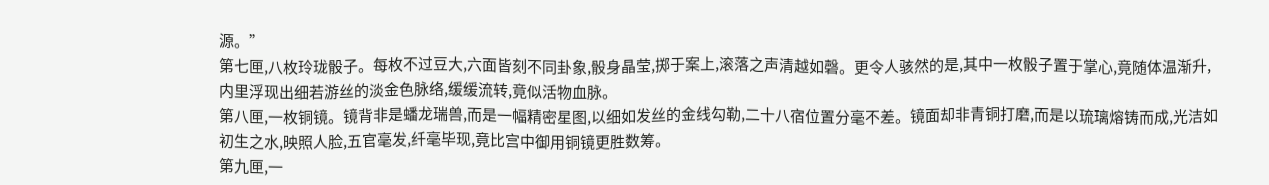源。”
第七匣,八枚玲珑骰子。每枚不过豆大,六面皆刻不同卦象,骰身晶莹,掷于案上,滚落之声清越如磬。更令人骇然的是,其中一枚骰子置于掌心,竟随体温渐升,内里浮现出细若游丝的淡金色脉络,缓缓流转,竟似活物血脉。
第八匣,一枚铜镜。镜背非是蟠龙瑞兽,而是一幅精密星图,以细如发丝的金线勾勒,二十八宿位置分毫不差。镜面却非青铜打磨,而是以琉璃熔铸而成,光洁如初生之水,映照人脸,五官毫发,纤毫毕现,竟比宫中御用铜镜更胜数筹。
第九匣,一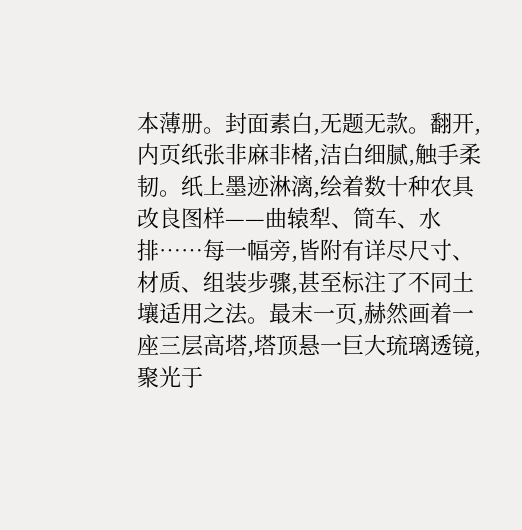本薄册。封面素白,无题无款。翻开,内页纸张非麻非楮,洁白细腻,触手柔韧。纸上墨迹淋漓,绘着数十种农具改良图样——曲辕犁、筒车、水排……每一幅旁,皆附有详尽尺寸、材质、组装步骤,甚至标注了不同土壤适用之法。最末一页,赫然画着一座三层高塔,塔顶悬一巨大琉璃透镜,聚光于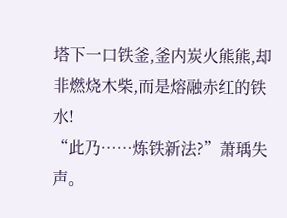塔下一口铁釜,釜内炭火熊熊,却非燃烧木柴,而是熔融赤红的铁水!
“此乃……炼铁新法?”萧瑀失声。